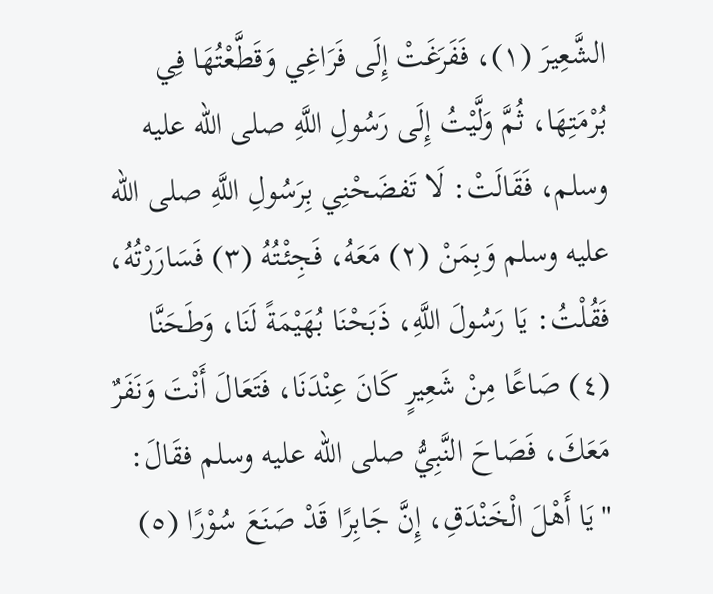الشَّعِيرَ (١)، فَفَرَغَتْ إِلَى فَرَاغِي وَقَطَّعْتُهَا فِي بُرْمَتِهَا، ثُمَّ وَلَّيْتُ إِلَى رَسُولِ اللَّهِ صلى الله عليه وسلم، فَقَالَتْ: لَا تَفضَحْنِي بِرَسُولِ اللَّهِ صلى الله عليه وسلم وَبِمَنْ (٢) مَعَهُ، فَجِئْتُهُ (٣) فَسَارَرْتُهُ، فَقُلْتُ: يَا رَسُولَ اللَّهِ، ذَبَحْنَا بُهَيْمَةً لَنَا، وَطَحَنَّا (٤) صَاعًا مِنْ شَعِيرٍ كَانَ عِنْدَنَا، فَتَعَالَ أَنْتَ وَنَفَرٌ مَعَكَ، فَصَاحَ النَّبِيُّ صلى الله عليه وسلم فقَالَ: "يَا أَهْلَ الْخَنْدَقِ، إِنَّ جَابِرًا قَدْ صَنَعَ سُوْرًا (٥)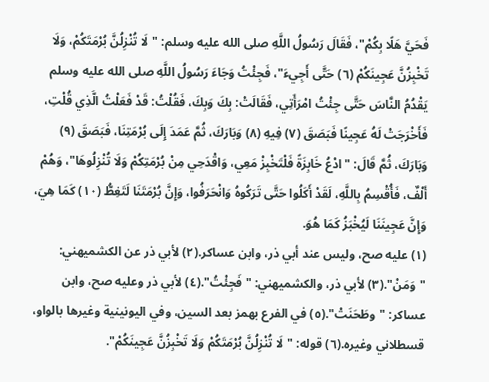فَحَيَّ هَلًا بِكُمْ"، فَقَالَ رَسُولُ اللَّهِ صلى الله عليه وسلم: "لَا تُنْزِلُنَّ بُرْمَتَكُمْ، وَلَا تَخْبِزُنَّ عَجِينَكُمْ (٦) حَتَّى أَجِيءَ"، فَجِئْتُ وَجَاءَ رَسُولُ اللَّهِ صلى الله عليه وسلم يَقْدُمُ النَّاسَ حَتَّى جِئْتُ امْرَأَتِي، فَقَالَتْ: بِكَ وَبِكَ، فَقُلْتُ: قَدْ فَعَلْتُ الَّذِي قُلْتِ، فَأَخْرَجَتْ لَهُ عَجِينًا فَبَصَقَ (٧) فِيهِ (٨) وَبَارَكَ، ثُمَّ عَمَدَ إِلَى بُرْمَتِنَا، فَبَصَقَ (٩) وَبَارَكَ، ثُمَّ قَالَ: "ادْعُ خَابِزَةً فَلْتَخْبِزْ مَعِي، وَاقْدَحِي مِنْ بُرْمَتِكُمْ وَلَا تُنْزِلُوهَا"، وَهُمْ أَلْفٌ، فَأُقْسِمُ بِاللَّهِ، لَقَدْ أَكَلُوا حَتَّى تَرَكُوهُ وَانْحَرَفُوا، وَإِنَّ بُرْمَتَنَا لَتَغِطُّ (١٠) كَمَا هِيَ، وَإِنَّ عَجِينَنَا لَيُخْبَزُ كَمَا هُوَ.
(١) عليه صح، وليس عند أبي ذر، وابن عساكر.(٢) لأبي ذر عن الكشميهني: "وَمَنْ".(٣) لأبي ذر، والكشميهني: "فَجِئْتُ".(٤) لأبي ذر وعليه صح، وابن عساكر: "وطَحَنَتْ".(٥) في الفرع بهمز بعد السين، وفي اليونينية وغيرها بالواو، قسطلاني وغيره.(٦) قوله: "لَا تُنْزِلُنَّ بُرْمَتَكُمْ وَلَا تَخْبِزُنَّ عَجِينَكُمْ".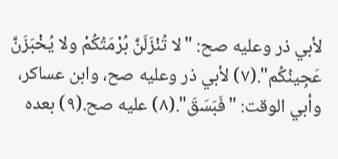لأبي ذر وعليه صح: "لا تُنْزَلَنَّ بُرْمَتُكُمْ ولا يُخْبَزَنَّ عَجِينُكُم".(٧) لأبي ذر وعليه صح، وابن عساكر، وأبي الوقت: "فَبَسَقَ".(٨) عليه صح.(٩) بعده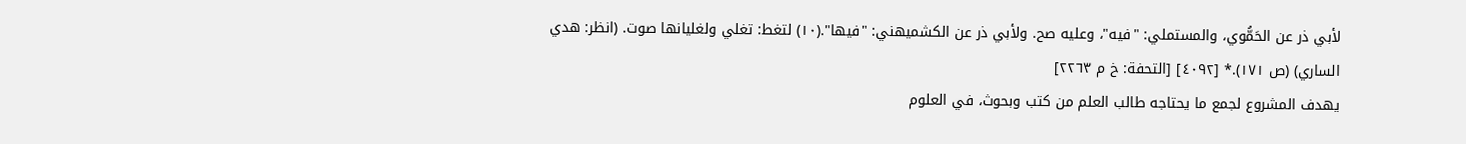لأبي ذر عن الحَمُّوي، والمستملي: "فيه"، وعليه صح. ولأبي ذر عن الكشميهني: "فيها".(١٠) لتغط: تغلي ولغليانها صوت. (انظر: هدي الساري) (ص ١٧١).* [٤٠٩٢] [التحفة: خ م ٢٢٦٣]
يهدف المشروع لجمع ما يحتاجه طالب العلم من كتب وبحوث، في العلوم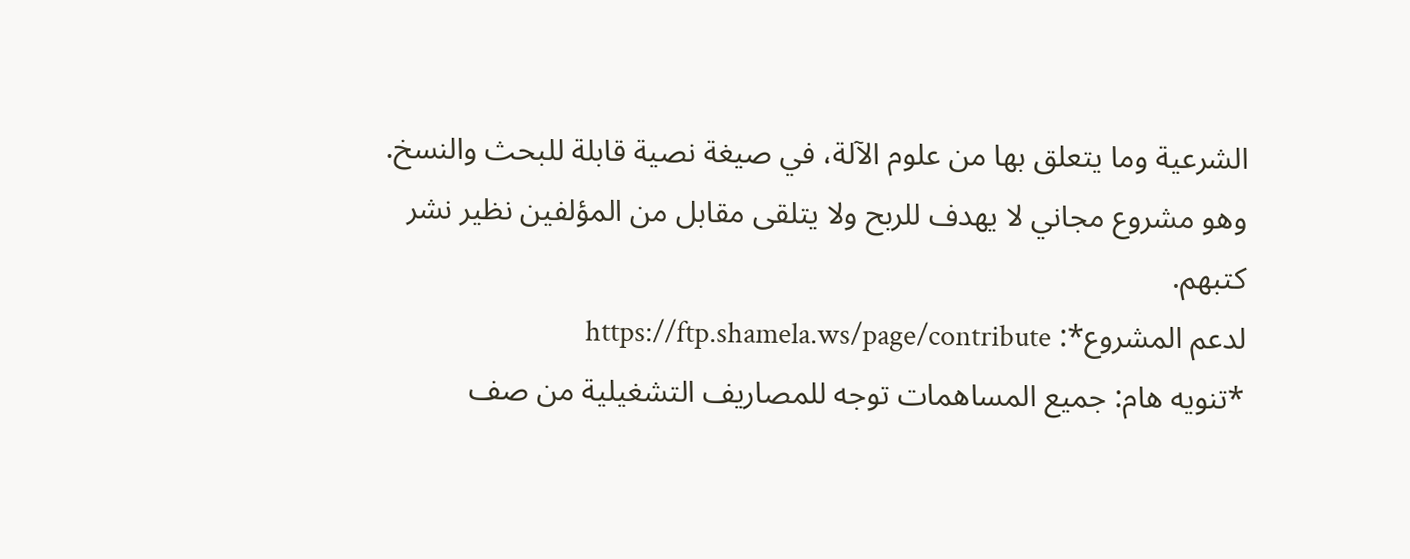الشرعية وما يتعلق بها من علوم الآلة، في صيغة نصية قابلة للبحث والنسخ.
وهو مشروع مجاني لا يهدف للربح ولا يتلقى مقابل من المؤلفين نظير نشر كتبهم.
لدعم المشروع*: https://ftp.shamela.ws/page/contribute
*تنويه هام: جميع المساهمات توجه للمصاريف التشغيلية من صف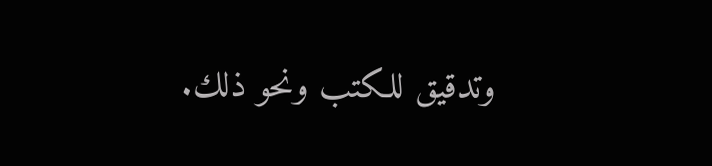وتدقيق للكتب ونحو ذلك.